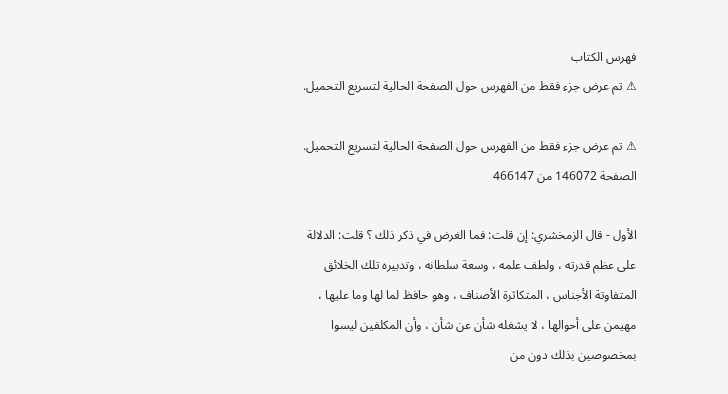فهرس الكتاب
⚠ تم عرض جزء فقط من الفهرس حول الصفحة الحالية لتسريع التحميل.

⚠ تم عرض جزء فقط من الفهرس حول الصفحة الحالية لتسريع التحميل.
الصفحة 146072 من 466147

الأول - قال الزمخشري: إن قلت: فما الغرض في ذكر ذلك ؟ قلت: الدلالة على عظم قدرته ، ولطف علمه ، وسعة سلطانه ، وتدبيره تلك الخلائق المتفاوتة الأجناس ، المتكاثرة الأصناف ، وهو حافظ لما لها وما عليها ، مهيمن على أحوالها ، لا يشغله شأن عن شأن ، وأن المكلفين ليسوا بمخصوصين بذلك دون من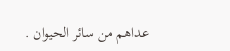عداهم من سائر الحيوان .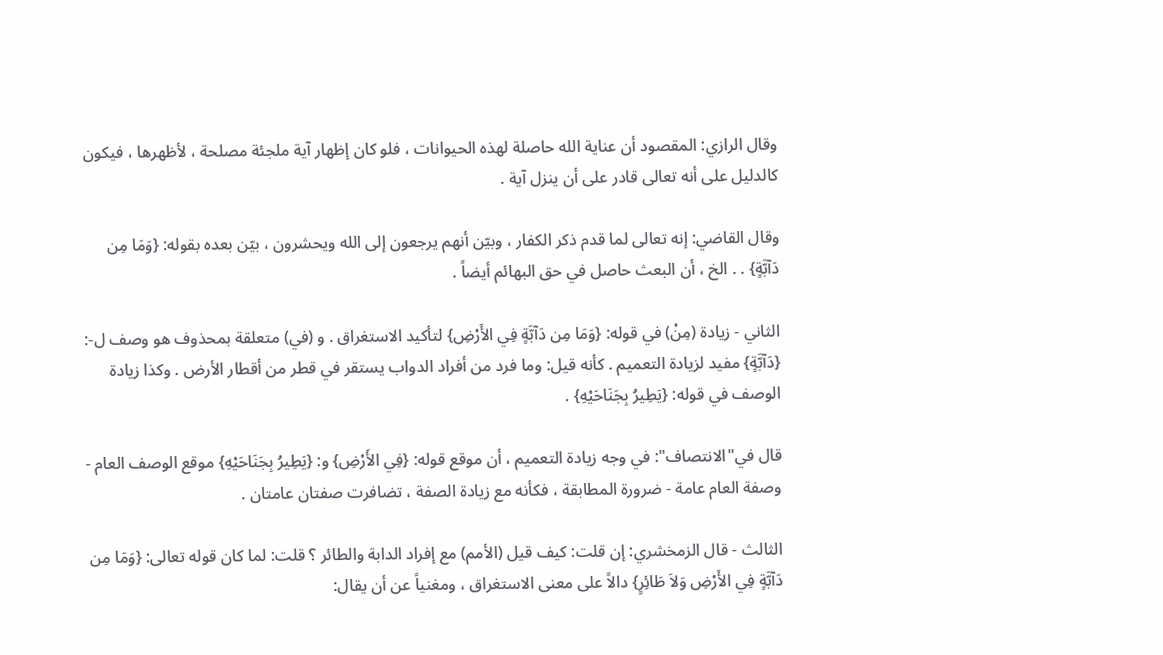وقال الرازي: المقصود أن عناية الله حاصلة لهذه الحيوانات ، فلو كان إظهار آية ملجئة مصلحة ، لأظهرها ، فيكون كالدليل على أنه تعالى قادر على أن ينزل آية .

وقال القاضي: إنه تعالى لما قدم ذكر الكفار ، وبيّن أنهم يرجعون إلى الله ويحشرون ، بيّن بعده بقوله: {وَمَا مِن دَآبَّةٍ} . . الخ ، أن البعث حاصل في حق البهائم أيضاً .

الثاني - زيادة (مِنْ) في قوله: {وَمَا مِن دَآبَّةٍ فِي الأَرْضِ} لتأكيد الاستغراق . و (في) متعلقة بمحذوف هو وصف ل-: {دَآبَّةٍ} مفيد لزيادة التعميم . كأنه قيل: وما فرد من أفراد الدواب يستقر في قطر من أقطار الأرض . وكذا زيادة الوصف في قوله: {يَطِيرُ بِجَنَاحَيْهِ} .

قال في"الانتصاف": في وجه زيادة التعميم ، أن موقع قوله: {فِي الأَرْضِ} و: {يَطِيرُ بِجَنَاحَيْهِ} موقع الوصف العام - وصفة العام عامة - ضرورة المطابقة ، فكأنه مع زيادة الصفة ، تضافرت صفتان عامتان .

الثالث - قال الزمخشري: إن قلت: كيف قيل (الأمم) مع إفراد الدابة والطائر ؟ قلت: لما كان قوله تعالى: {وَمَا مِن دَآبَّةٍ فِي الأَرْضِ وَلاَ طَائِرٍ} دالاً على معنى الاستغراق ، ومغنياً عن أن يقال: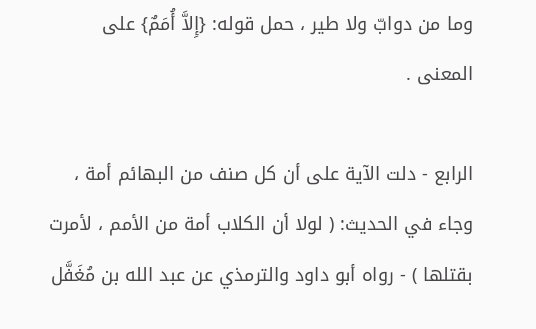وما من دوابّ ولا طير ، حمل قوله: {إِلاَّ أُمَمٌ} على المعنى .

الرابع - دلت الآية على أن كل صنف من البهائم أمة ، وجاء في الحديث: ( لولا أن الكلاب أمة من الأمم ، لأمرت بقتلها ) - رواه أبو داود والترمذي عن عبد الله بن مُغَفَّل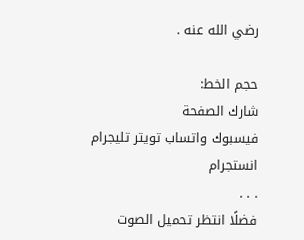رضي الله عنه .

حجم الخط:
شارك الصفحة
فيسبوك واتساب تويتر تليجرام انستجرام
. . .
فضلًا انتظر تحميل الصوت